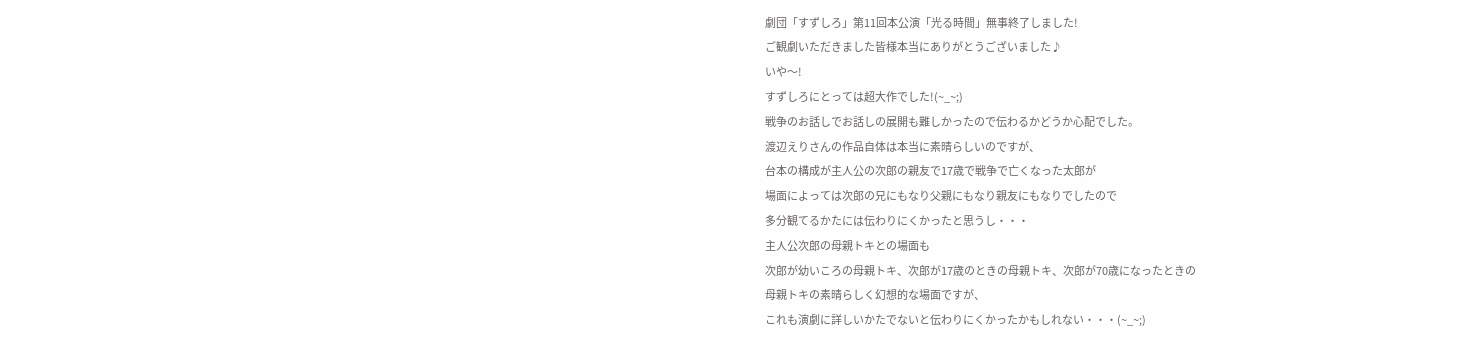劇団「すずしろ」第11回本公演「光る時間」無事終了しました!
ご観劇いただきました皆様本当にありがとうございました♪
いや〜!
すずしろにとっては超大作でした!(~_~;)
戦争のお話しでお話しの展開も難しかったので伝わるかどうか心配でした。
渡辺えりさんの作品自体は本当に素晴らしいのですが、
台本の構成が主人公の次郎の親友で17歳で戦争で亡くなった太郎が
場面によっては次郎の兄にもなり父親にもなり親友にもなりでしたので
多分観てるかたには伝わりにくかったと思うし・・・
主人公次郎の母親トキとの場面も
次郎が幼いころの母親トキ、次郎が17歳のときの母親トキ、次郎が70歳になったときの
母親トキの素晴らしく幻想的な場面ですが、
これも演劇に詳しいかたでないと伝わりにくかったかもしれない・・・(~_~;)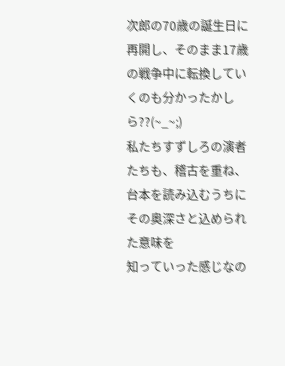次郎の70歳の誕生日に再開し、そのまま17歳の戦争中に転換していくのも分かったかしら??(~_~;)
私たちすずしろの演者たちも、稽古を重ね、台本を読み込むうちにその奥深さと込められた意味を
知っていった感じなの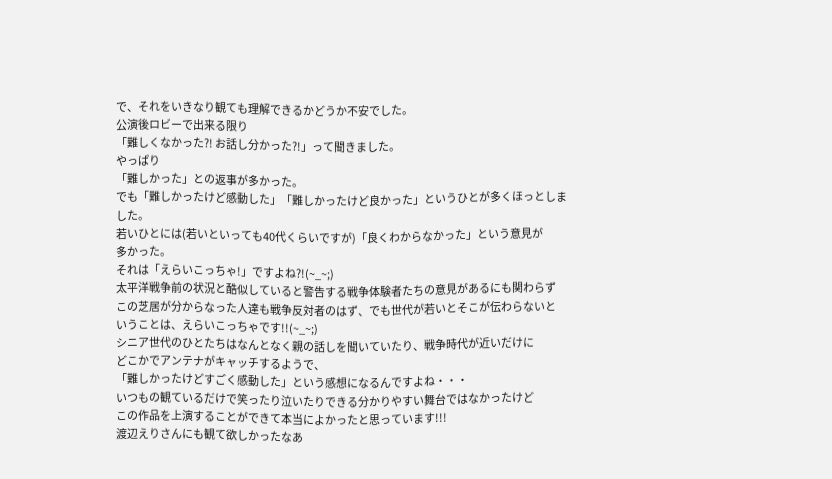で、それをいきなり観ても理解できるかどうか不安でした。
公演後ロビーで出来る限り
「難しくなかった?! お話し分かった?!」って聞きました。
やっぱり
「難しかった」との返事が多かった。
でも「難しかったけど感動した」「難しかったけど良かった」というひとが多くほっとしました。
若いひとには(若いといっても40代くらいですが)「良くわからなかった」という意見が
多かった。
それは「えらいこっちゃ!」ですよね?!(~_~;)
太平洋戦争前の状況と酷似していると警告する戦争体験者たちの意見があるにも関わらず
この芝居が分からなった人達も戦争反対者のはず、でも世代が若いとそこが伝わらないと
いうことは、えらいこっちゃです!!(~_~;)
シニア世代のひとたちはなんとなく親の話しを聞いていたり、戦争時代が近いだけに
どこかでアンテナがキャッチするようで、
「難しかったけどすごく感動した」という感想になるんですよね・・・
いつもの観ているだけで笑ったり泣いたりできる分かりやすい舞台ではなかったけど
この作品を上演することができて本当によかったと思っています!!!
渡辺えりさんにも観て欲しかったなあ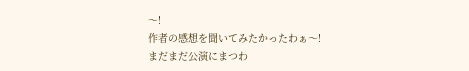〜!
作者の感想を聞いてみたかったわぁ〜!
まだまだ公演にまつわ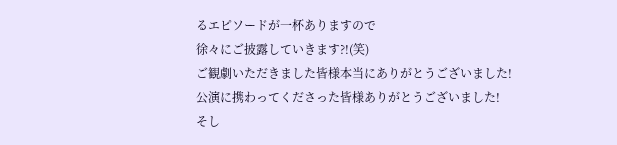るエピソードが一杯ありますので
徐々にご披露していきます?!(笑)
ご観劇いただきました皆様本当にありがとうございました!
公演に携わってくださった皆様ありがとうございました!
そし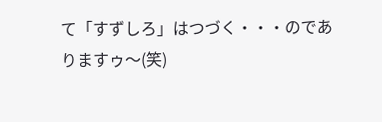て「すずしろ」はつづく・・・のでありますゥ〜(笑)